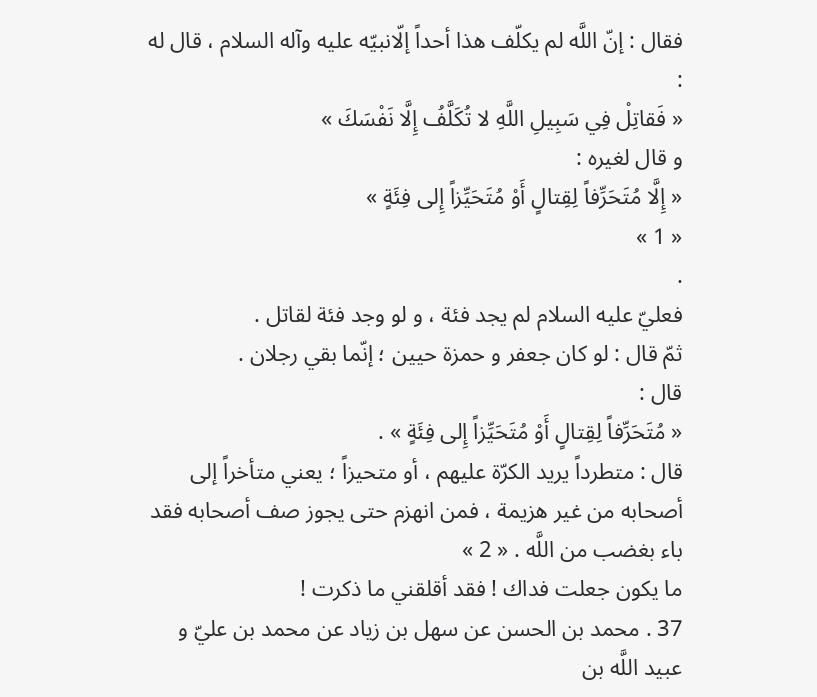فقال : إنّ اللَّه لم يكلّف هذا أحداً إلّانبيّه عليه وآله السلام ، قال له :
« فَقاتِلْ فِي سَبِيلِ اللَّهِ لا تُكَلَّفُ إِلَّا نَفْسَكَ »
و قال لغيره :
« إِلَّا مُتَحَرِّفاً لِقِتالٍ أَوْ مُتَحَيِّزاً إِلى فِئَةٍ »
« 1 »
.
فعليّ عليه السلام لم يجد فئة ، و لو وجد فئة لقاتل .
ثمّ قال : لو كان جعفر و حمزة حيين ؛ إنّما بقي رجلان .
قال :
« مُتَحَرِّفاً لِقِتالٍ أَوْ مُتَحَيِّزاً إِلى فِئَةٍ » .
قال : متطرداً يريد الكرّة عليهم ، أو متحيزاً ؛ يعني متأخراً إلى أصحابه من غير هزيمة ، فمن انهزم حتى يجوز صف أصحابه فقد باء بغضب من اللَّه . « 2 »
ما يكون جعلت فداك ! فقد أقلقني ما ذكرت !
37 . محمد بن الحسن عن سهل بن زياد عن محمد بن عليّ و عبيد اللَّه بن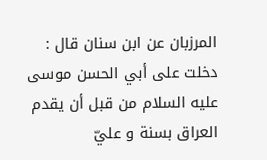المرزبان عن ابن سنان قال :
دخلت على أبي الحسن موسى عليه السلام من قبل أن يقدم العراق بسنة و عليّ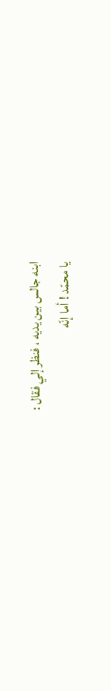ابنه جالس بين يديه ، فنظر إلي فقال :
يا محمّد ! أما إنّه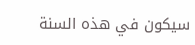سيكون في هذه السنة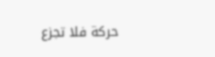حركة فلا تجزع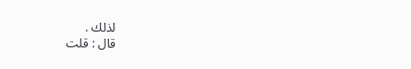لذلك .
قال : قلت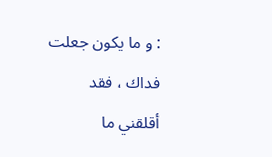: و ما يكون جعلت فداك ، فقد أقلقني ما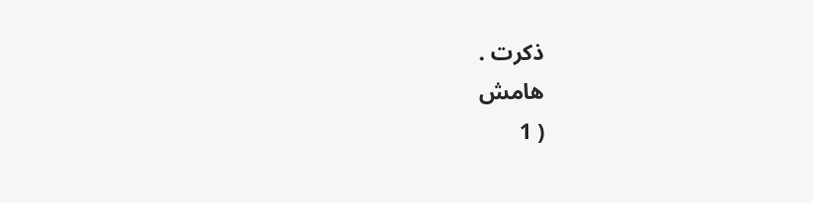ذكرت .
هامش
( 1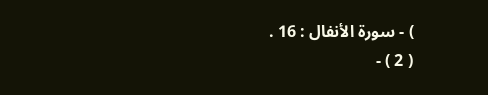) - سورة الأنفال : 16 .
( 2 ) -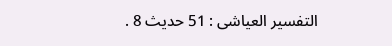التفسير العياشى : 51 حديث 8 .